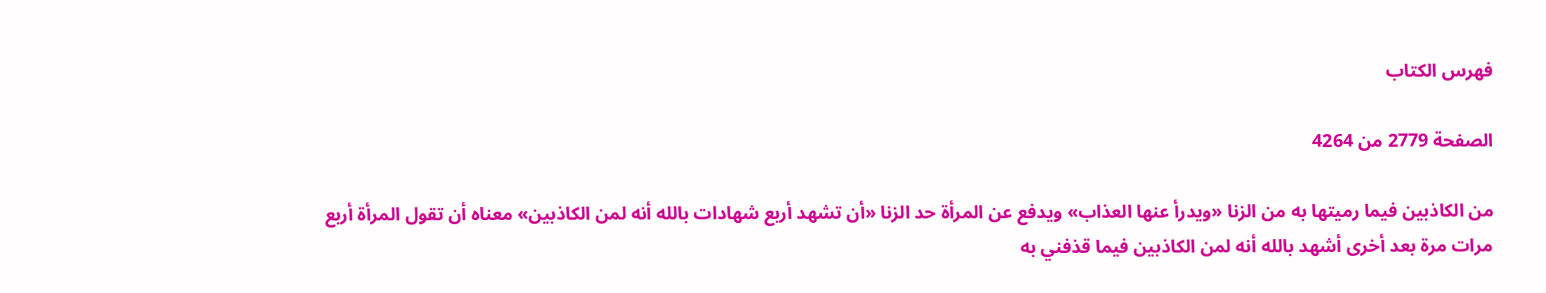فهرس الكتاب

الصفحة 2779 من 4264

من الكاذبين فيما رميتها به من الزنا «ويدرأ عنها العذاب» ويدفع عن المرأة حد الزنا «أن تشهد أربع شهادات بالله أنه لمن الكاذبين» معناه أن تقول المرأة أربع مرات مرة بعد أخرى أشهد بالله أنه لمن الكاذبين فيما قذفني به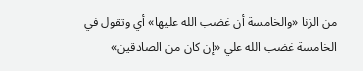من الزنا «والخامسة أن غضب الله عليها» أي وتقول في الخامسة غضب الله علي «إن كان من الصادقين»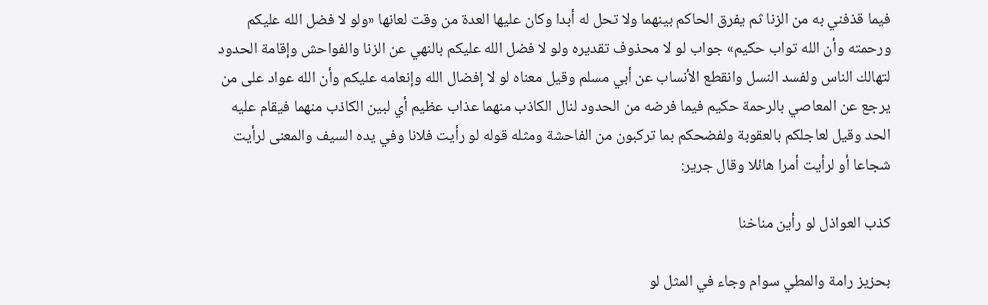فيما قذفني به من الزنا ثم يفرق الحاكم بينهما ولا تحل له أبدا وكان عليها العدة من وقت لعانها «ولو لا فضل الله عليكم ورحمته وأن الله تواب حكيم» جواب لو لا محذوف تقديره ولو لا فضل الله عليكم بالنهي عن الزنا والفواحش وإقامة الحدود لتهالك الناس ولفسد النسل وانقطع الأنساب عن أبي مسلم وقيل معناه لو لا إفضال الله وإنعامه عليكم وأن الله عواد على من يرجع عن المعاصي بالرحمة حكيم فيما فرضه من الحدود لنال الكاذب منهما عذاب عظيم أي لبين الكاذب منهما فيقام عليه الحد وقيل لعاجلكم بالعقوبة ولفضحكم بما تركبون من الفاحشة ومثله قوله لو رأيت فلانا وفي يده السيف والمعنى لرأيت شجاعا أو لرأيت أمرا هائلا وقال جرير:

كذب العواذل لو رأين مناخنا

بحزيز رامة والمطي سوام وجاء في المثل لو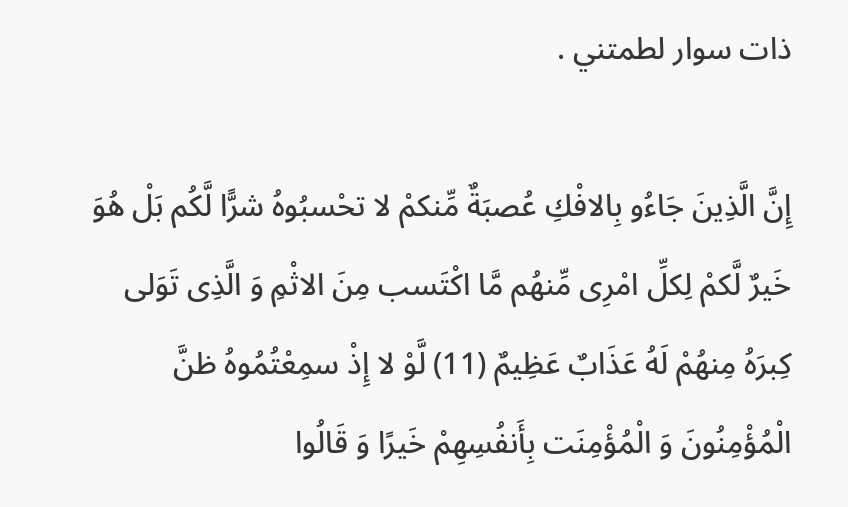ذات سوار لطمتني .

إِنَّ الَّذِينَ جَاءُو بِالافْكِ عُصبَةٌ مِّنكمْ لا تحْسبُوهُ شرًّا لَّكُم بَلْ هُوَ خَيرٌ لَّكمْ لِكلِّ امْرِى مِّنهُم مَّا اكْتَسب مِنَ الاثْمِ وَ الَّذِى تَوَلى كِبرَهُ مِنهُمْ لَهُ عَذَابٌ عَظِيمٌ (11) لَّوْ لا إِذْ سمِعْتُمُوهُ ظنَّ الْمُؤْمِنُونَ وَ الْمُؤْمِنَت بِأَنفُسِهِمْ خَيرًا وَ قَالُوا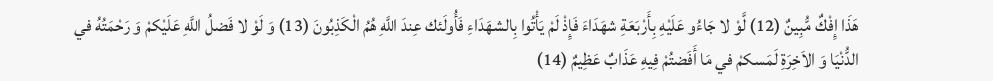هَذَا إِفْكٌ مُّبِينٌ (12) لَّوْ لا جَاءُو عَلَيْهِ بِأَرْبَعَةِ شهَدَاءَ فَإِذْ لَمْ يَأْتُوا بِالشهَدَاءِ فَأُولَئك عِندَ اللَّهِ هُمُ الْكَذِبُونَ (13) وَ لَوْ لا فَضلُ اللَّهِ عَلَيْكمْ وَ رَحْمَتُهُ في الدُّنْيَا وَ الاَخِرَةِ لَمَسكمْ في مَا أَفَضتُمْ فِيهِ عَذَابٌ عَظِيمٌ (14)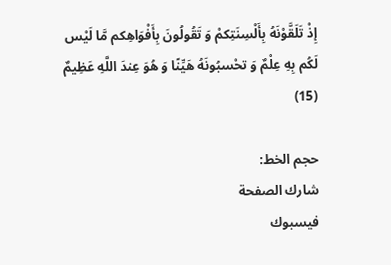إِذْ تَلَقَّوْنَهُ بِأَلْسِنَتِكمْ وَ تَقُولُونَ بِأَفْوَاهِكم مَّا لَيْس لَكُم بِهِ عِلْمٌ وَ تحْسبُونَهُ هَيِّنًا وَ هُوَ عِندَ اللَّهِ عَظِيمٌ (15)

حجم الخط:
شارك الصفحة
فيسبوك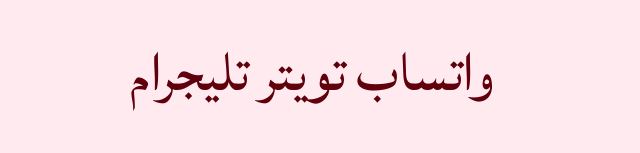واتساب تويتر تليجرام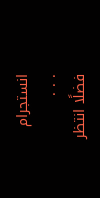انستجرام
. . .
فضلًا انتظر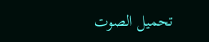تحميل الصوت